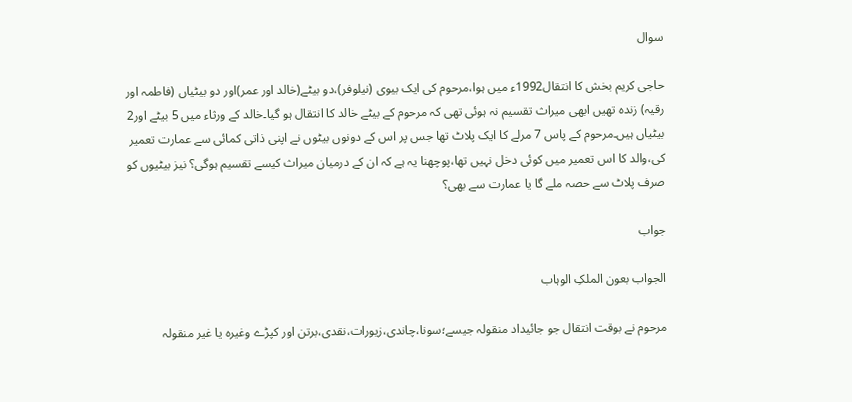سوال

حاجی کریم بخش کا انتقال1992ء میں ہوا،مرحوم کی ایک بیوی (نیلوفر)،دو بیٹے(خالد اور عمر)اور دو بیٹیاں (فاطمہ اور رقیہ) زندہ تھیں ابھی میراث تقسیم نہ ہوئی تھی کہ مرحوم کے بیٹے خالد کا انتقال ہو گیا۔خالد کے ورثاء میں 5 بیٹے اور2 بیٹیاں ہیں۔مرحوم کے پاس 7 مرلے کا ایک پلاٹ تھا جس پر اس کے دونوں بیٹوں نے اپنی ذاتی کمائی سے عمارت تعمیر کی،والد کا اس تعمیر میں کوئی دخل نہیں تھا،پوچھنا یہ ہے کہ ان کے درمیان میراث کیسے تقسیم ہوگی؟ نیز بیٹیوں کو صرف پلاٹ سے حصہ ملے گا یا عمارت سے بھی؟

جواب

الجواب بعون الملکِ الوہاب

مرحوم نے بوقت انتقال جو جائیداد منقولہ جیسے؛سونا،چاندی،زیورات،نقدی،برتن اور کپڑے وغیرہ یا غیر منقولہ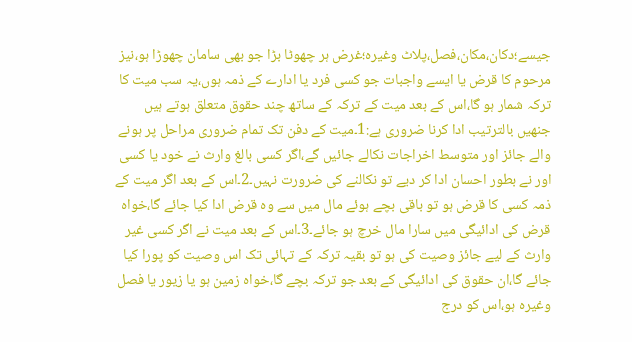جیسے؛دکان،مکان،فصل،پلاٹ وغیرہ؛غرض ہر چھوٹا بڑا جو بھی سامان چھوڑا ہو،نیز مرحوم کا قرض یا ایسے واجبات جو کسی فرد یا ادارے کے ذمہ ہوں،یہ سب میت کا ترکہ شمار ہو گا،اس کے بعد میت کے ترکہ کے ساتھ چند حقوق متعلق ہوتے ہیں جنھیں بالترتیب ادا کرنا ضروری ہے:1۔میت کے دفن تک تمام ضروری مراحل پر ہونے والے جائز اور متوسط اخراجات نکالے جائیں گے،اگر کسی بالغ وارث نے خود یا کسی اور نے بطور احسان ادا کر دیے تو نکالنے کی ضرورت نہیں۔2۔اس کے بعد اگر میت کے ذمہ کسی کا قرض ہو تو باقی بچے ہوئے مال میں سے وہ قرض ادا کیا جائے گا،خواہ قرض کی ادائیگی میں سارا مال خرچ ہو جائے۔3۔اس کے بعد میت نے اگر کسی غیر وارث کے لیے جائز وصیت کی ہو تو بقیہ ترکہ کے تہائی تک اس وصیت کو پورا کیا جائے گا،ان حقوق کی ادائیگی کے بعد جو ترکہ بچے گا،خواہ زمین ہو یا زیور یا فصل وغیرہ ہو،اس کو درج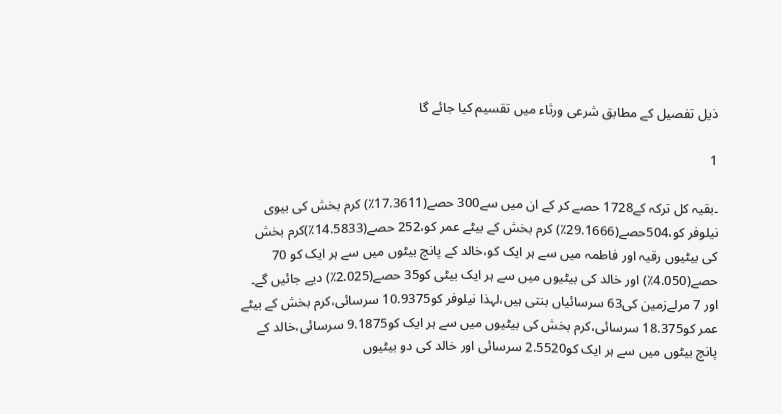ذیل تفصیل کے مطابق شرعی ورثاء میں تقسیم کیا جائے گا

1

۔بقیہ کل ترکہ کے1728 حصے کر کے ان میں سے300 حصے(17.3611٪) کرم بخش کی بیوی نیلوفر کو،504حصے(29.1666٪) کرم بخش کے بیٹے عمر کو،252 حصے(14.5833٪)کرم بخش کی بیٹیوں رقیہ اور فاطمہ میں سے ہر ایک کو،خالد کے پانچ بیٹوں میں سے ہر ایک کو 70 حصے(4.050٪) اور خالد کی بیٹیوں میں سے ہر ایک بیٹی کو35 حصے(2.025٪) دیے جائیں گے۔
اور 7 مرلےزمین کی63 سرسائیاں بنتی ہیں،لہذا نیلوفر کو10.9375 سرسائی،کرم بخش کے بیٹے عمر کو18.375 سرسائی،کرم بخش کی بیٹیوں میں سے ہر ایک کو9.1875 سرسائی،خالد کے پانچ بیٹوں میں سے ہر ایک کو2.5520 سرسائی اور خالد کی دو بیٹیوں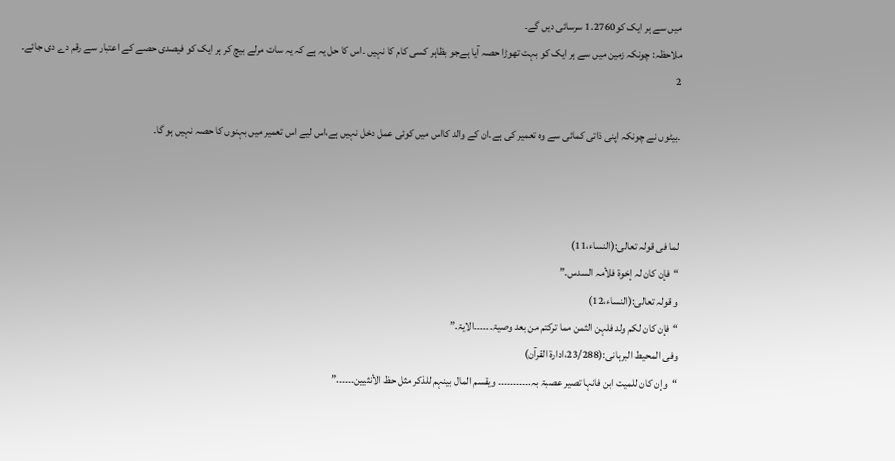میں سے ہر ایک کو1.2760 سرسائی دیں گے۔
ملاحظہ: چونکہ زمین میں سے ہر ایک کو بہت تھوڑا حصہ آیا ہےجو بظاہر کسی کام کا نہیں ۔اس کا حل یہ ہے کہ یہ سات مرلے بیچ کر ہر ایک کو فیصدی حصے کے اعتبار سے رقم دے دی جائے۔
2

۔بیٹوں نے چونکہ اپنی ذاتی کمائی سے وہ تعمیر کی ہے۔ان کے والد کااس میں کوئی عمل دخل نہیں ہے،اس لیے اس تعمیر میں بہنوں کا حصہ نہیں ہو گا۔



لما فی قولہ تعالی:(النساء،11)
“فإن کان لہ إخوۃ فلأمہ السدس.”
و قولہ تعالی:(النساء،12)
“فإن کان لکم ولد فلہن الثمن مما ترکتم من بعد وصیۃ۔۔۔۔۔۔الایۃ.”
وفی المحیط البرہانی:(23/288،ادارة القرآن)
“وإن کان للمیت ابن فانہا تصیر عصبۃ بہ.۔۔۔۔۔۔۔۔۔۔ ویقسم المال بینہم للذکر مثل حظ الأنثیین۔۔۔۔۔.”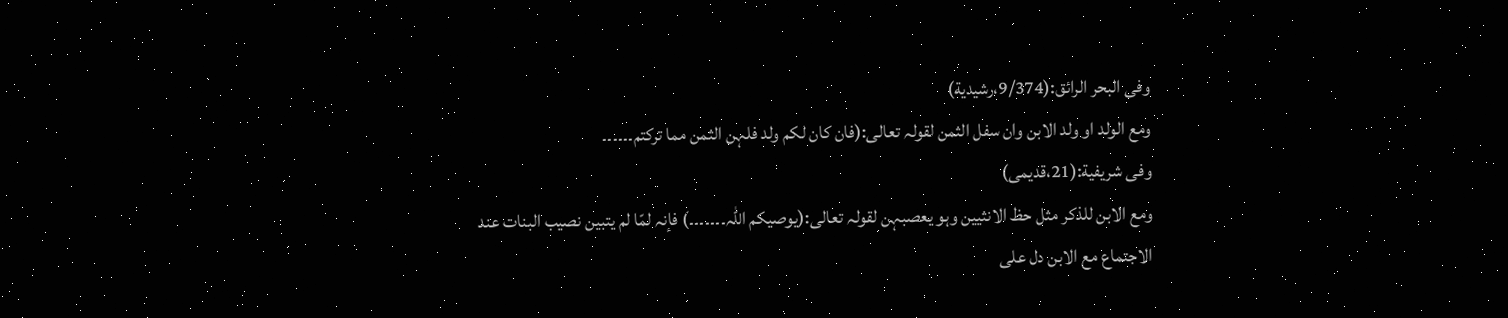وفی البحر الرائق:(9/374،رشیدیة)
ومع الولد او ولد الابن وان سفل الثمن لقولہ تعالی:(فان کان لکم ولد فلہن الثمن مما ترکتم۔۔۔۔۔۔
وفی شریفیة:(21،قدیمی)
ومع الابن للذکر مثل حظ الانثیین وہو یعصبہن لقولہ تعالی:(یوصیکم اللہ۔۔۔۔۔۔۔) فإنہ لمّا لم یتبین نصیب البنات عند الاجتماع مع الابن دل علی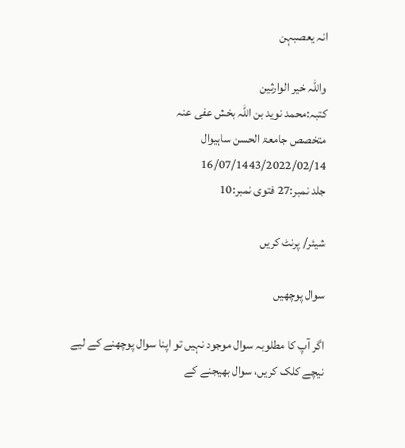انہ یعصبہن

واللہ خیر الوارثین
کتبہ:محمد نوید بن اللہ بخش عفی عنہ
متخصص جامعۃ الحسن ساہیوال
16/07/1443/2022/02/14
جلد نمبر:27 فتوی نمبر:10

شیئر/ پرنٹ کریں

سوال پوچھیں

اگر آپ کا مطلوبہ سوال موجود نہیں تو اپنا سوال پوچھنے کے لیے نیچے کلک کریں، سوال بھیجنے کے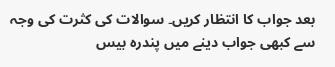بعد جواب کا انتظار کریں۔ سوالات کی کثرت کی وجہ سے کبھی جواب دینے میں پندرہ بیس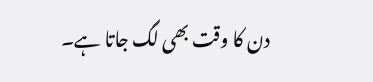دن کا وقت بھی لگ جاتا ہے۔